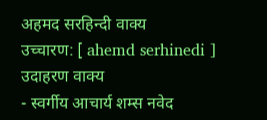अहमद सरहिन्दी वाक्य
उच्चारण: [ ahemd serhinedi ]
उदाहरण वाक्य
- स्वर्गीय आचार्य शम्स नवेद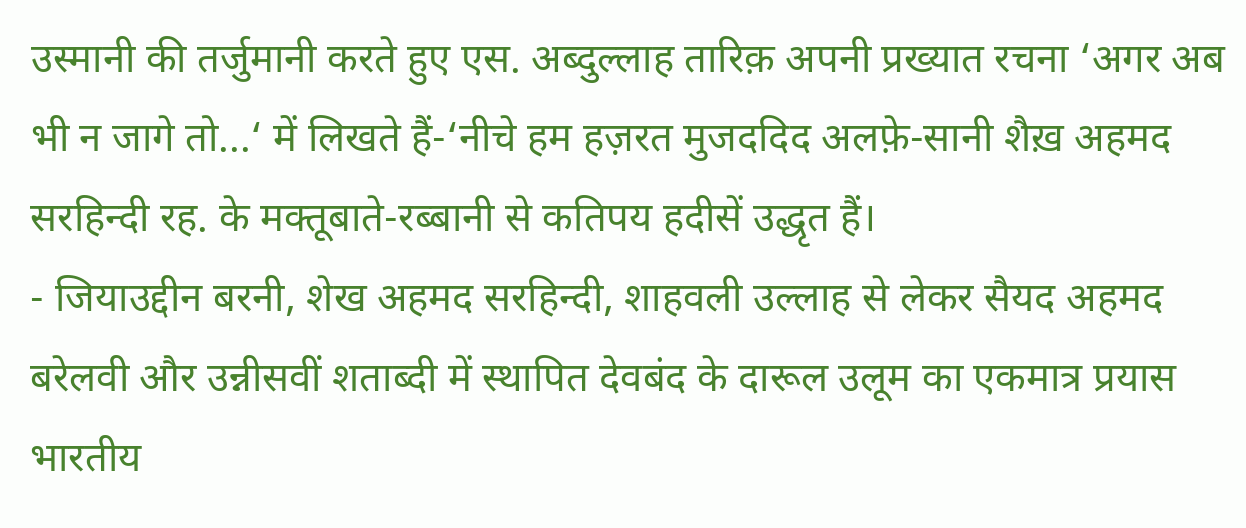उस्मानी की तर्जुमानी करते हुए एस. अब्दुल्लाह तारिक़ अपनी प्रख्यात रचना ‘अगर अब भी न जागे तो...‘ में लिखते हैं-‘नीचे हम हज़रत मुजददिद अलफ़े-सानी शैख़ अहमद सरहिन्दी रह. के मक्तूबाते-रब्बानी से कतिपय हदीसें उद्धृत हैं।
- जियाउद्दीन बरनी, शेख अहमद सरहिन्दी, शाहवली उल्लाह से लेकर सैयद अहमद बरेलवी और उन्नीसवीं शताब्दी में स्थापित देवबंद के दारूल उलूम का एकमात्र प्रयास भारतीय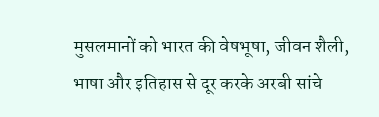मुसलमानों को भारत की वेषभूषा, जीवन शैली, भाषा और इतिहास से दूर करके अरबी सांचे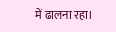में ढालना रहा।